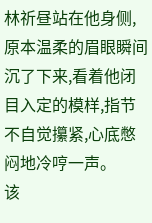林祈昼站在他身侧,原本温柔的眉眼瞬间沉了下来,看着他闭目入定的模样,指节不自觉攥紧,心底憋闷地冷哼一声。
该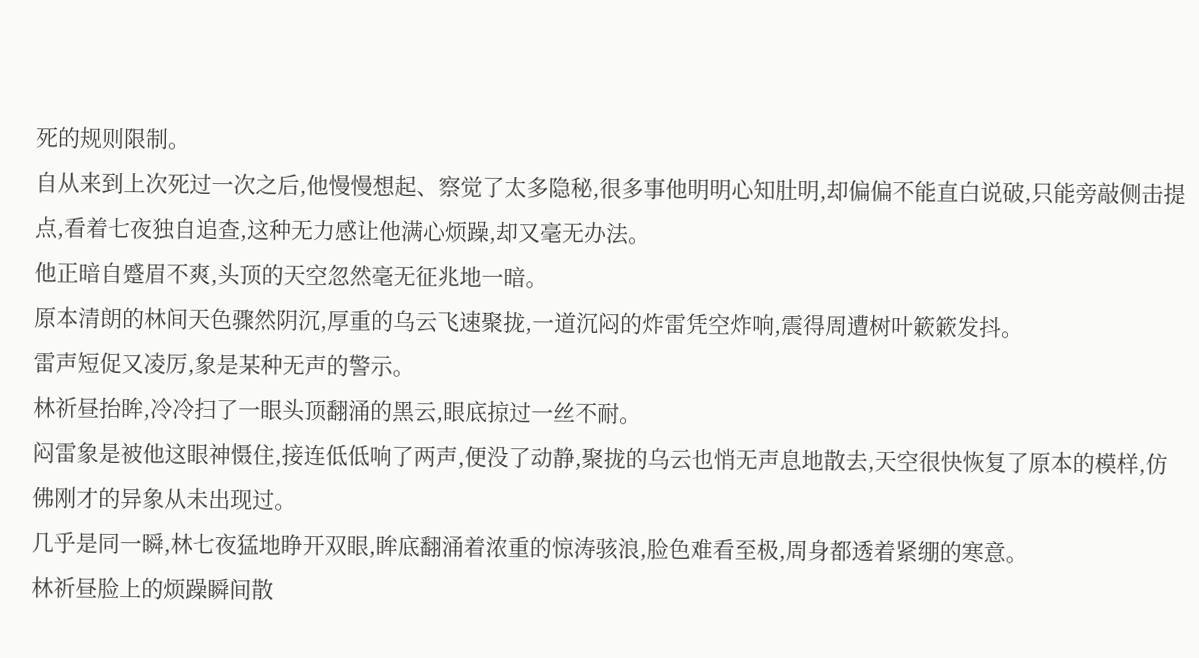死的规则限制。
自从来到上次死过一次之后,他慢慢想起、察觉了太多隐秘,很多事他明明心知肚明,却偏偏不能直白说破,只能旁敲侧击提点,看着七夜独自追查,这种无力感让他满心烦躁,却又毫无办法。
他正暗自蹙眉不爽,头顶的天空忽然毫无征兆地一暗。
原本清朗的林间天色骤然阴沉,厚重的乌云飞速聚拢,一道沉闷的炸雷凭空炸响,震得周遭树叶簌簌发抖。
雷声短促又凌厉,象是某种无声的警示。
林祈昼抬眸,冷冷扫了一眼头顶翻涌的黑云,眼底掠过一丝不耐。
闷雷象是被他这眼神慑住,接连低低响了两声,便没了动静,聚拢的乌云也悄无声息地散去,天空很快恢复了原本的模样,仿佛刚才的异象从未出现过。
几乎是同一瞬,林七夜猛地睁开双眼,眸底翻涌着浓重的惊涛骇浪,脸色难看至极,周身都透着紧绷的寒意。
林祈昼脸上的烦躁瞬间散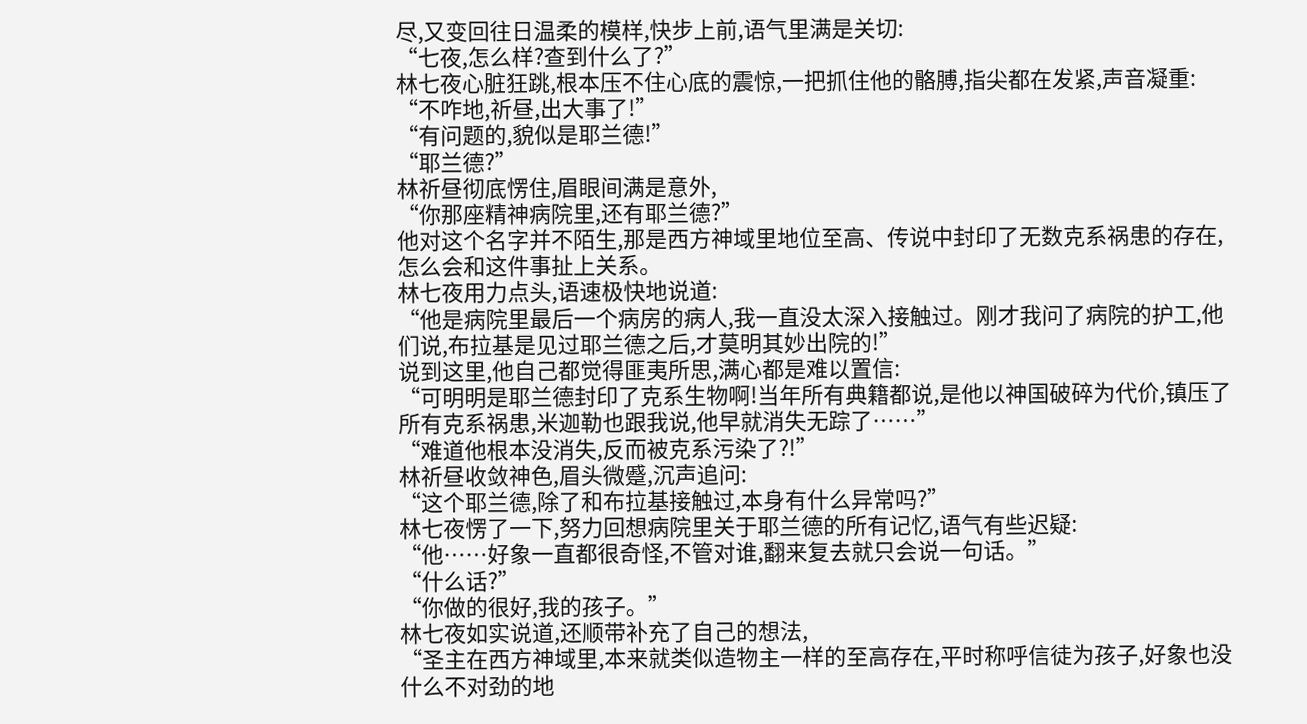尽,又变回往日温柔的模样,快步上前,语气里满是关切:
“七夜,怎么样?查到什么了?”
林七夜心脏狂跳,根本压不住心底的震惊,一把抓住他的骼膊,指尖都在发紧,声音凝重:
“不咋地,祈昼,出大事了!”
“有问题的,貌似是耶兰德!”
“耶兰德?”
林祈昼彻底愣住,眉眼间满是意外,
“你那座精神病院里,还有耶兰德?”
他对这个名字并不陌生,那是西方神域里地位至高、传说中封印了无数克系祸患的存在,怎么会和这件事扯上关系。
林七夜用力点头,语速极快地说道:
“他是病院里最后一个病房的病人,我一直没太深入接触过。刚才我问了病院的护工,他们说,布拉基是见过耶兰德之后,才莫明其妙出院的!”
说到这里,他自己都觉得匪夷所思,满心都是难以置信:
“可明明是耶兰德封印了克系生物啊!当年所有典籍都说,是他以神国破碎为代价,镇压了所有克系祸患,米迦勒也跟我说,他早就消失无踪了……”
“难道他根本没消失,反而被克系污染了?!”
林祈昼收敛神色,眉头微蹙,沉声追问:
“这个耶兰德,除了和布拉基接触过,本身有什么异常吗?”
林七夜愣了一下,努力回想病院里关于耶兰德的所有记忆,语气有些迟疑:
“他……好象一直都很奇怪,不管对谁,翻来复去就只会说一句话。”
“什么话?”
“你做的很好,我的孩子。”
林七夜如实说道,还顺带补充了自己的想法,
“圣主在西方神域里,本来就类似造物主一样的至高存在,平时称呼信徒为孩子,好象也没什么不对劲的地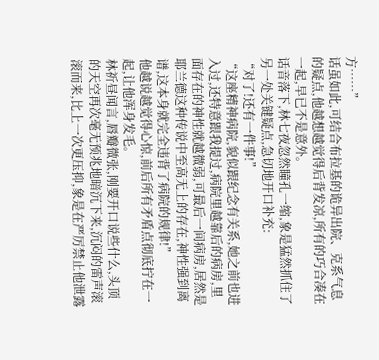方……”
话虽如此,可结合布拉基的诡异出院、克系气息的疑点,他越想越觉得后背发凉,所有的巧合凑在一起,早已不是意外。
话音落下,林七夜忽然瞳孔一缩,象是猛然抓住了另一处关键疑点,急切地开口补充:
“对了!还有一件事!”
“这座精神病院,貌似跟纪念有关系,她之前也进入过,还特意跟我提过,病院里越靠后的病房,里面存在的神性就越微弱,可最后一间病房,居然是耶兰德这种传说中至高无上的存在,神性强到离谱,这本身就完全违背了病院的规律!”
他越说越觉得心惊,前后所有矛盾点彻底拧在一起,让他浑身发毛。
林祈昼闻言,唇瓣微张,刚要开口说些什么,头顶的天空再次毫无预兆地暗沉下来,沉闷的雷声滚滚而来,比上一次更压抑,象是在严厉禁止他泄露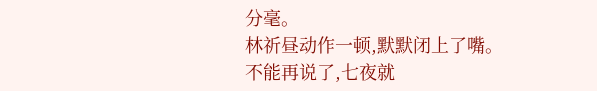分毫。
林祈昼动作一顿,默默闭上了嘴。
不能再说了,七夜就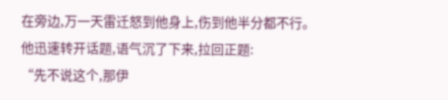在旁边,万一天雷迁怒到他身上,伤到他半分都不行。
他迅速转开话题,语气沉了下来,拉回正题:
“先不说这个,那伊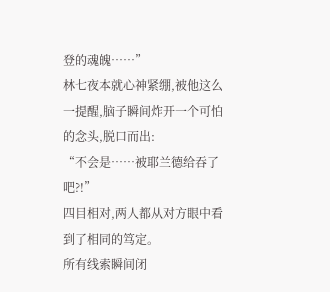登的魂魄……”
林七夜本就心神紧绷,被他这么一提醒,脑子瞬间炸开一个可怕的念头,脱口而出:
“不会是……被耶兰德给吞了吧?!”
四目相对,两人都从对方眼中看到了相同的笃定。
所有线索瞬间闭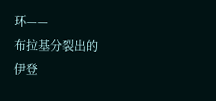环——
布拉基分裂出的伊登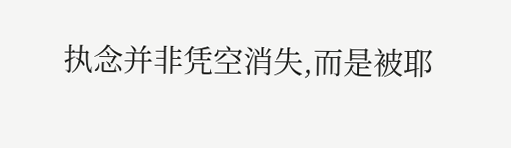执念并非凭空消失,而是被耶